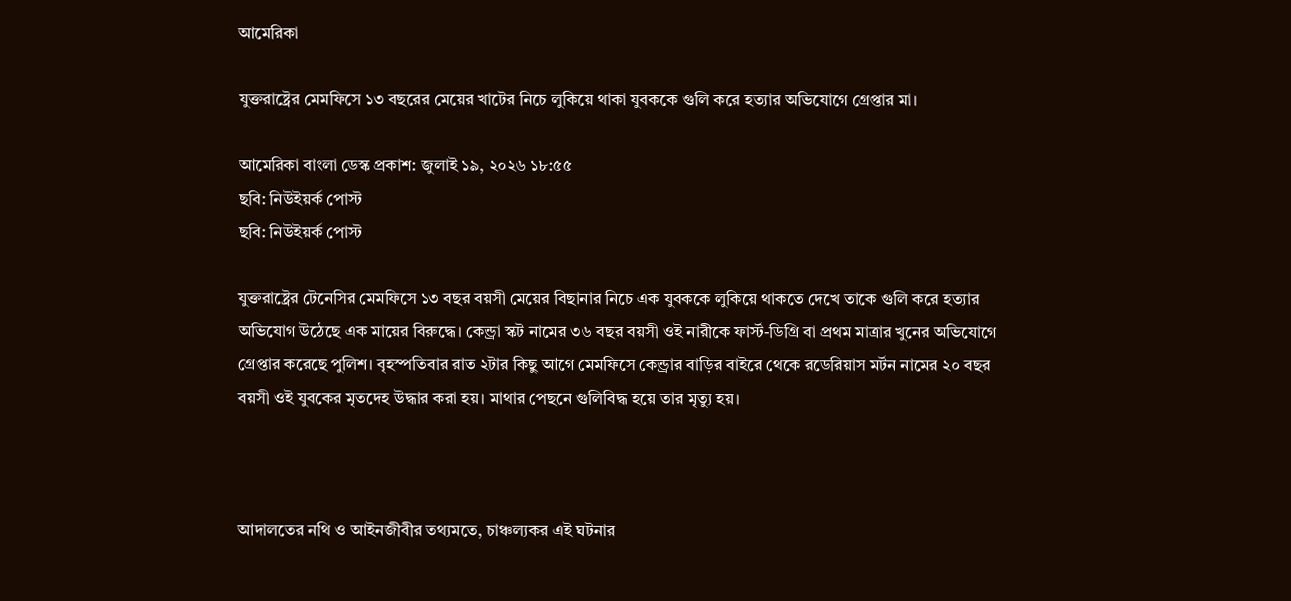আমেরিকা

যুক্তরাষ্ট্রের মেমফিসে ১৩ বছরের মেয়ের খাটের নিচে লুকিয়ে থাকা যুবককে গুলি করে হত্যার অভিযোগে গ্রেপ্তার মা।

আমেরিকা বাংলা ডেস্ক প্রকাশ: জুলাই ১৯, ২০২৬ ১৮:৫৫
ছবি: নিউইয়র্ক পোস্ট
ছবি: নিউইয়র্ক পোস্ট

যুক্তরাষ্ট্রের টেনেসির মেমফিসে ১৩ বছর বয়সী মেয়ের বিছানার নিচে এক যুবককে লুকিয়ে থাকতে দেখে তাকে গুলি করে হত্যার অভিযোগ উঠেছে এক মায়ের বিরুদ্ধে। কেন্ড্রা স্কট নামের ৩৬ বছর বয়সী ওই নারীকে ফার্স্ট-ডিগ্রি বা প্রথম মাত্রার খুনের অভিযোগে গ্রেপ্তার করেছে পুলিশ। বৃহস্পতিবার রাত ২টার কিছু আগে মেমফিসে কেন্ড্রার বাড়ির বাইরে থেকে রডেরিয়াস মর্টন নামের ২০ বছর বয়সী ওই যুবকের মৃতদেহ উদ্ধার করা হয়। মাথার পেছনে গুলিবিদ্ধ হয়ে তার মৃত্যু হয়।



আদালতের নথি ও আইনজীবীর তথ্যমতে, চাঞ্চল্যকর এই ঘটনার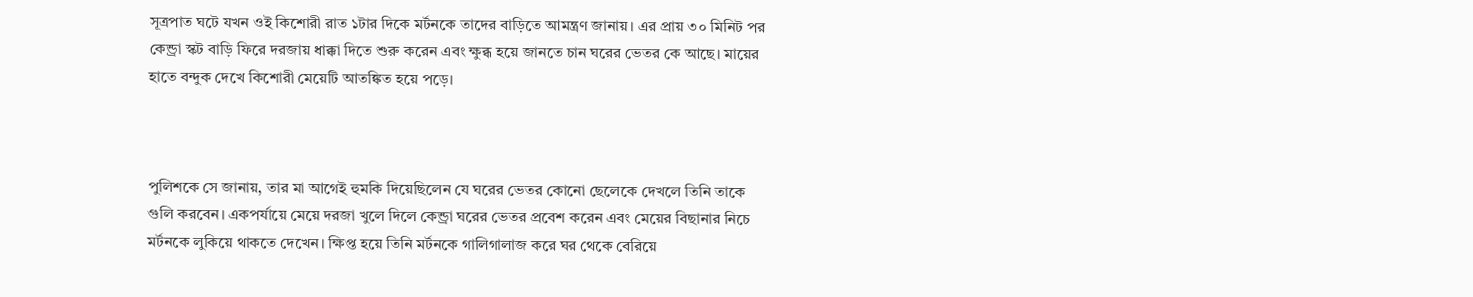সূত্রপাত ঘটে যখন ওই কিশোরী রাত ১টার দিকে মর্টনকে তাদের বাড়িতে আমন্ত্রণ জানায়। এর প্রায় ৩০ মিনিট পর কেন্ড্রা স্কট বাড়ি ফিরে দরজায় ধাক্কা দিতে শুরু করেন এবং ক্ষুব্ধ হয়ে জানতে চান ঘরের ভেতর কে আছে। মায়ের হাতে বন্দুক দেখে কিশোরী মেয়েটি আতঙ্কিত হয়ে পড়ে।



পুলিশকে সে জানায়, তার মা আগেই হুমকি দিয়েছিলেন যে ঘরের ভেতর কোনো ছেলেকে দেখলে তিনি তাকে গুলি করবেন। একপর্যায়ে মেয়ে দরজা খুলে দিলে কেন্ড্রা ঘরের ভেতর প্রবেশ করেন এবং মেয়ের বিছানার নিচে মর্টনকে লুকিয়ে থাকতে দেখেন। ক্ষিপ্ত হয়ে তিনি মর্টনকে গালিগালাজ করে ঘর থেকে বেরিয়ে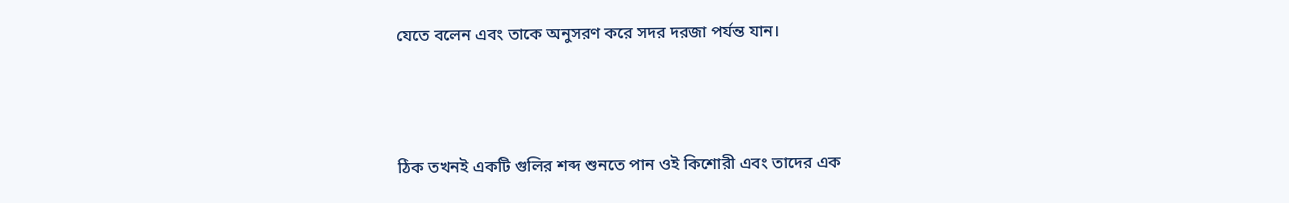যেতে বলেন এবং তাকে অনুসরণ করে সদর দরজা পর্যন্ত যান।



ঠিক তখনই একটি গুলির শব্দ শুনতে পান ওই কিশোরী এবং তাদের এক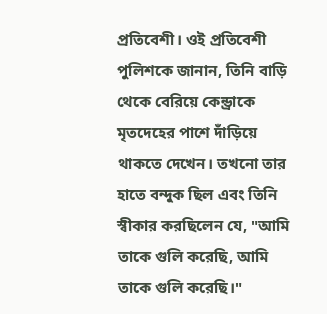প্রতিবেশী। ওই প্রতিবেশী পুলিশকে জানান, তিনি বাড়ি থেকে বেরিয়ে কেন্ড্রাকে মৃতদেহের পাশে দাঁড়িয়ে থাকতে দেখেন। তখনো তার হাতে বন্দুক ছিল এবং তিনি স্বীকার করছিলেন যে, "আমি তাকে গুলি করেছি, আমি তাকে গুলি করেছি।"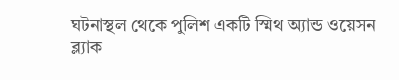ঘটনাস্থল থেকে পুলিশ একটি স্মিথ অ্যান্ড ওয়েসন ব্ল্যাক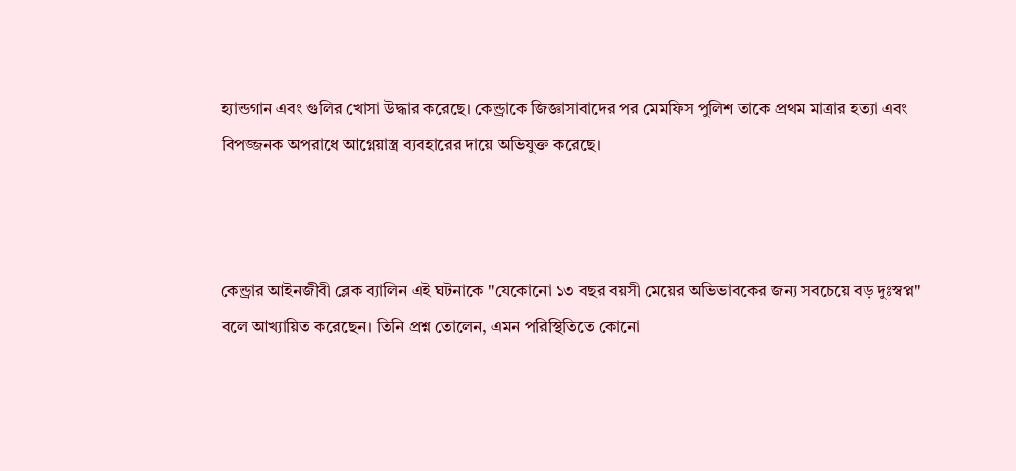হ্যান্ডগান এবং গুলির খোসা উদ্ধার করেছে। কেন্ড্রাকে জিজ্ঞাসাবাদের পর মেমফিস পুলিশ তাকে প্রথম মাত্রার হত্যা এবং বিপজ্জনক অপরাধে আগ্নেয়াস্ত্র ব্যবহারের দায়ে অভিযুক্ত করেছে।



কেন্ড্রার আইনজীবী ব্লেক ব্যালিন এই ঘটনাকে "যেকোনো ১৩ বছর বয়সী মেয়ের অভিভাবকের জন্য সবচেয়ে বড় দুঃস্বপ্ন" বলে আখ্যায়িত করেছেন। তিনি প্রশ্ন তোলেন, এমন পরিস্থিতিতে কোনো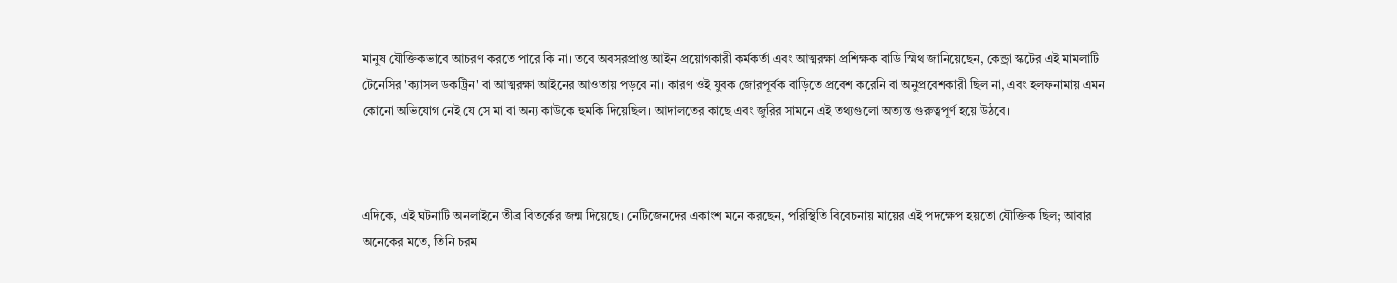মানুষ যৌক্তিকভাবে আচরণ করতে পারে কি না। তবে অবসরপ্রাপ্ত আইন প্রয়োগকারী কর্মকর্তা এবং আত্মরক্ষা প্রশিক্ষক বাডি স্মিথ জানিয়েছেন, কেন্ড্রা স্কটের এই মামলাটি টেনেসির 'ক্যাসল ডকট্রিন' বা আত্মরক্ষা আইনের আওতায় পড়বে না। কারণ ওই যুবক জোরপূর্বক বাড়িতে প্রবেশ করেনি বা অনুপ্রবেশকারী ছিল না, এবং হলফনামায় এমন কোনো অভিযোগ নেই যে সে মা বা অন্য কাউকে হুমকি দিয়েছিল। আদালতের কাছে এবং জুরির সামনে এই তথ্যগুলো অত্যন্ত গুরুত্বপূর্ণ হয়ে উঠবে।



এদিকে, এই ঘটনাটি অনলাইনে তীব্র বিতর্কের জন্ম দিয়েছে। নেটিজেনদের একাংশ মনে করছেন, পরিস্থিতি বিবেচনায় মায়ের এই পদক্ষেপ হয়তো যৌক্তিক ছিল; আবার অনেকের মতে, তিনি চরম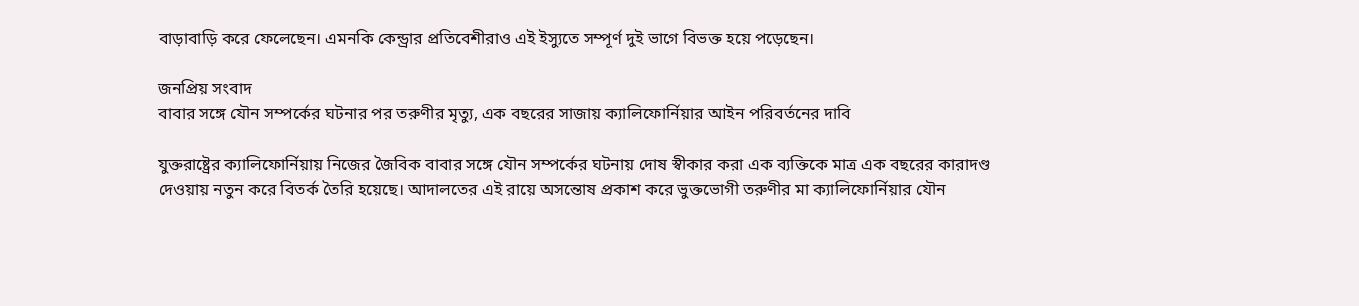বাড়াবাড়ি করে ফেলেছেন। এমনকি কেন্ড্রার প্রতিবেশীরাও এই ইস্যুতে সম্পূর্ণ দুই ভাগে বিভক্ত হয়ে পড়েছেন।

জনপ্রিয় সংবাদ
বাবার সঙ্গে যৌন সম্পর্কের ঘটনার পর তরুণীর মৃত্যু, এক বছরের সাজায় ক্যালিফোর্নিয়ার আইন পরিবর্তনের দাবি

যুক্তরাষ্ট্রের ক্যালিফোর্নিয়ায় নিজের জৈবিক বাবার সঙ্গে যৌন সম্পর্কের ঘটনায় দোষ স্বীকার করা এক ব্যক্তিকে মাত্র এক বছরের কারাদণ্ড দেওয়ায় নতুন করে বিতর্ক তৈরি হয়েছে। আদালতের এই রায়ে অসন্তোষ প্রকাশ করে ভুক্তভোগী তরুণীর মা ক্যালিফোর্নিয়ার যৌন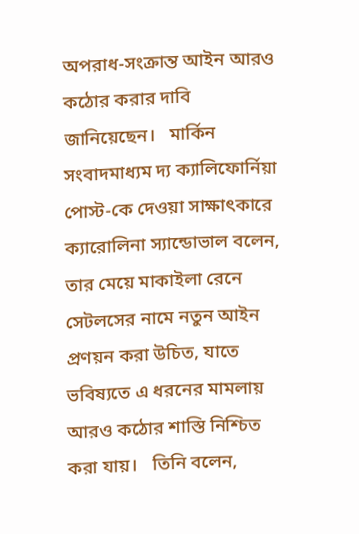অপরাধ-সংক্রান্ত আইন আরও কঠোর করার দাবি জানিয়েছেন।   মার্কিন সংবাদমাধ্যম দ্য ক্যালিফোর্নিয়া পোস্ট-কে দেওয়া সাক্ষাৎকারে ক্যারোলিনা স্যান্ডোভাল বলেন, তার মেয়ে মাকাইলা রেনে সেটলসের নামে নতুন আইন প্রণয়ন করা উচিত, যাতে ভবিষ্যতে এ ধরনের মামলায় আরও কঠোর শাস্তি নিশ্চিত করা যায়।   তিনি বলেন,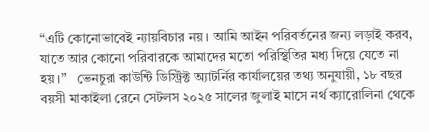“এটি কোনোভাবেই ন্যায়বিচার নয়। আমি আইন পরিবর্তনের জন্য লড়াই করব, যাতে আর কোনো পরিবারকে আমাদের মতো পরিস্থিতির মধ্য দিয়ে যেতে না হয়।”   ভেনচুরা কাউন্টি ডিস্ট্রিক্ট অ্যাটর্নির কার্যালয়ের তথ্য অনুযায়ী, ১৮ বছর বয়সী মাকাইলা রেনে সেটলস ২০২৫ সালের জুলাই মাসে নর্থ ক্যারোলিনা থেকে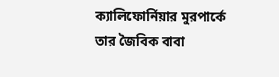ক্যালিফোর্নিয়ার মুরপার্কে তার জৈবিক বাবা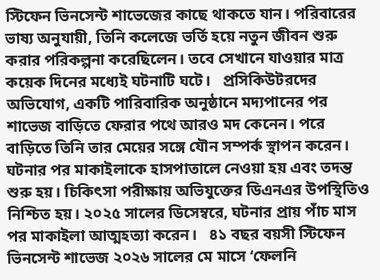স্টিফেন ভিনসেন্ট শাভেজের কাছে থাকতে যান। পরিবারের ভাষ্য অনুযায়ী, তিনি কলেজে ভর্তি হয়ে নতুন জীবন শুরু করার পরিকল্পনা করেছিলেন। তবে সেখানে যাওয়ার মাত্র কয়েক দিনের মধ্যেই ঘটনাটি ঘটে।   প্রসিকিউটরদের অভিযোগ, একটি পারিবারিক অনুষ্ঠানে মদ্যপানের পর শাভেজ বাড়িতে ফেরার পথে আরও মদ কেনেন। পরে বাড়িতে তিনি তার মেয়ের সঙ্গে যৌন সম্পর্ক স্থাপন করেন। ঘটনার পর মাকাইলাকে হাসপাতালে নেওয়া হয় এবং তদন্ত শুরু হয়। চিকিৎসা পরীক্ষায় অভিযুক্তের ডিএনএর উপস্থিতিও নিশ্চিত হয়। ২০২৫ সালের ডিসেম্বরে, ঘটনার প্রায় পাঁচ মাস পর মাকাইলা আত্মহত্যা করেন।   ৪১ বছর বয়সী স্টিফেন ভিনসেন্ট শাভেজ ২০২৬ সালের মে মাসে ‘ফেলনি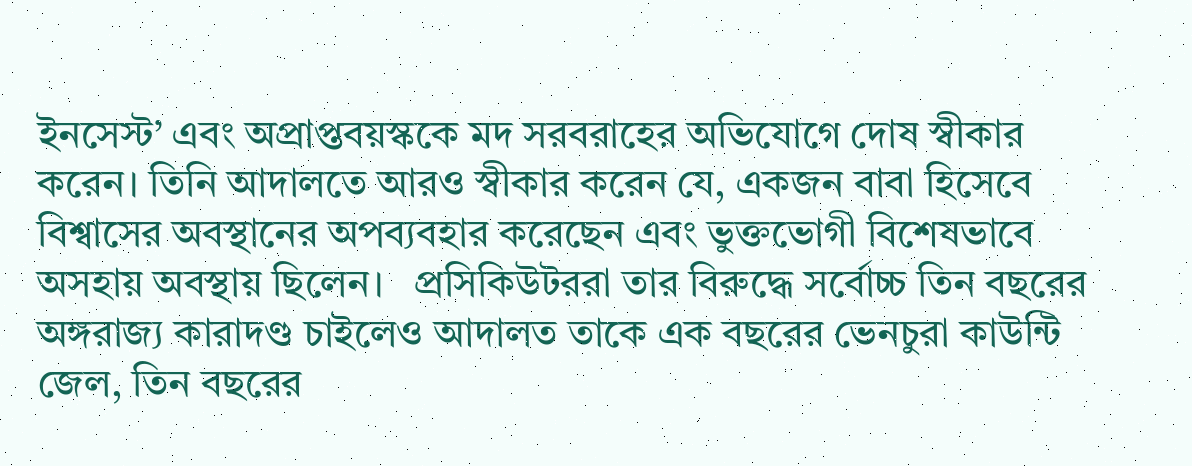ইনসেস্ট’ এবং অপ্রাপ্তবয়স্ককে মদ সরবরাহের অভিযোগে দোষ স্বীকার করেন। তিনি আদালতে আরও স্বীকার করেন যে, একজন বাবা হিসেবে বিশ্বাসের অবস্থানের অপব্যবহার করেছেন এবং ভুক্তভোগী বিশেষভাবে অসহায় অবস্থায় ছিলেন।   প্রসিকিউটররা তার বিরুদ্ধে সর্বোচ্চ তিন বছরের অঙ্গরাজ্য কারাদণ্ড চাইলেও আদালত তাকে এক বছরের ভেনচুরা কাউন্টি জেল, তিন বছরের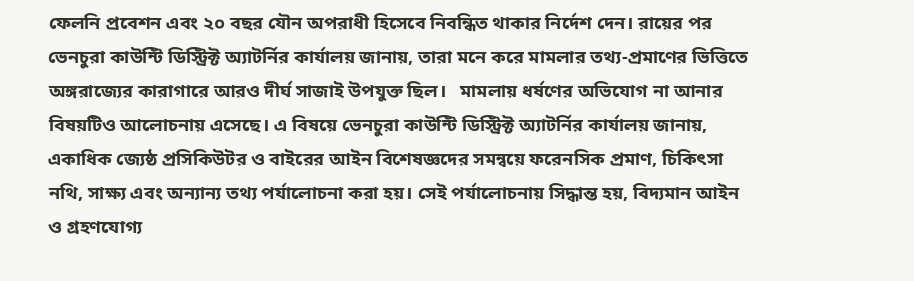ফেলনি প্রবেশন এবং ২০ বছর যৌন অপরাধী হিসেবে নিবন্ধিত থাকার নির্দেশ দেন। রায়ের পর ভেনচুরা কাউন্টি ডিস্ট্রিক্ট অ্যাটর্নির কার্যালয় জানায়, তারা মনে করে মামলার তথ্য-প্রমাণের ভিত্তিতে অঙ্গরাজ্যের কারাগারে আরও দীর্ঘ সাজাই উপযুক্ত ছিল।   মামলায় ধর্ষণের অভিযোগ না আনার বিষয়টিও আলোচনায় এসেছে। এ বিষয়ে ভেনচুরা কাউন্টি ডিস্ট্রিক্ট অ্যাটর্নির কার্যালয় জানায়, একাধিক জ্যেষ্ঠ প্রসিকিউটর ও বাইরের আইন বিশেষজ্ঞদের সমন্বয়ে ফরেনসিক প্রমাণ, চিকিৎসা নথি, সাক্ষ্য এবং অন্যান্য তথ্য পর্যালোচনা করা হয়। সেই পর্যালোচনায় সিদ্ধান্ত হয়, বিদ্যমান আইন ও গ্রহণযোগ্য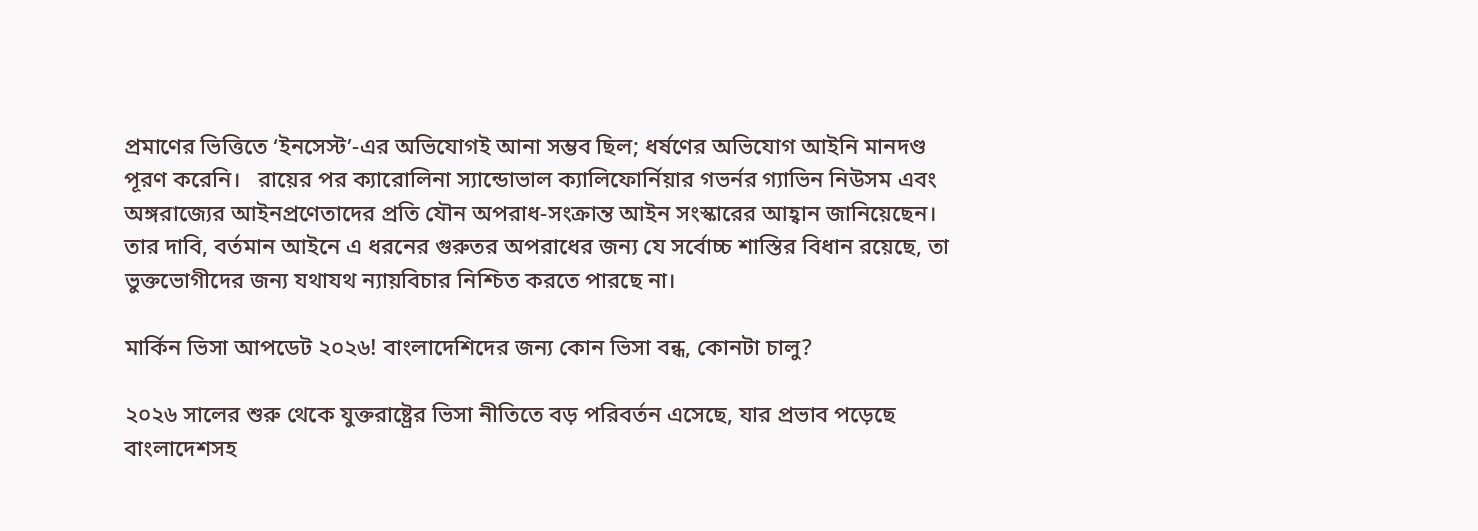প্রমাণের ভিত্তিতে ‘ইনসেস্ট’-এর অভিযোগই আনা সম্ভব ছিল; ধর্ষণের অভিযোগ আইনি মানদণ্ড পূরণ করেনি।   রায়ের পর ক্যারোলিনা স্যান্ডোভাল ক্যালিফোর্নিয়ার গভর্নর গ্যাভিন নিউসম এবং অঙ্গরাজ্যের আইনপ্রণেতাদের প্রতি যৌন অপরাধ-সংক্রান্ত আইন সংস্কারের আহ্বান জানিয়েছেন। তার দাবি, বর্তমান আইনে এ ধরনের গুরুতর অপরাধের জন্য যে সর্বোচ্চ শাস্তির বিধান রয়েছে, তা ভুক্তভোগীদের জন্য যথাযথ ন্যায়বিচার নিশ্চিত করতে পারছে না।

মার্কিন ভিসা আপডেট ২০২৬! বাংলাদেশিদের জন্য কোন ভিসা বন্ধ, কোনটা চালু?

২০২৬ সালের শুরু থেকে যুক্তরাষ্ট্রের ভিসা নীতিতে বড় পরিবর্তন এসেছে, যার প্রভাব পড়েছে বাংলাদেশসহ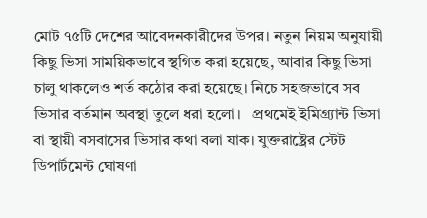মোট ৭৫টি দেশের আবেদনকারীদের উপর। নতুন নিয়ম অনুযায়ী কিছু ভিসা সাময়িকভাবে স্থগিত করা হয়েছে, আবার কিছু ভিসা চালু থাকলেও শর্ত কঠোর করা হয়েছে। নিচে সহজভাবে সব ভিসার বর্তমান অবস্থা তুলে ধরা হলো।   প্রথমেই ইমিগ্র্যান্ট ভিসা বা স্থায়ী বসবাসের ভিসার কথা বলা যাক। যুক্তরাষ্ট্রের স্টেট ডিপার্টমেন্ট ঘোষণা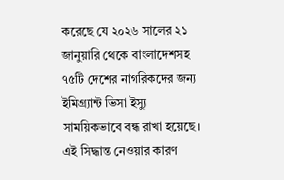করেছে যে ২০২৬ সালের ২১ জানুয়ারি থেকে বাংলাদেশসহ ৭৫টি দেশের নাগরিকদের জন্য ইমিগ্র্যান্ট ভিসা ইস্যু সাময়িকভাবে বন্ধ রাখা হয়েছে। এই সিদ্ধান্ত নেওয়ার কারণ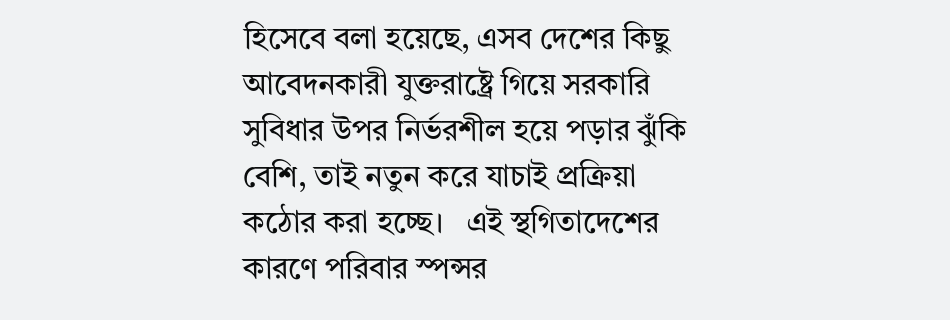হিসেবে বলা হয়েছে, এসব দেশের কিছু আবেদনকারী যুক্তরাষ্ট্রে গিয়ে সরকারি সুবিধার উপর নির্ভরশীল হয়ে পড়ার ঝুঁকি বেশি, তাই নতুন করে যাচাই প্রক্রিয়া কঠোর করা হচ্ছে।   এই স্থগিতাদেশের কারণে পরিবার স্পন্সর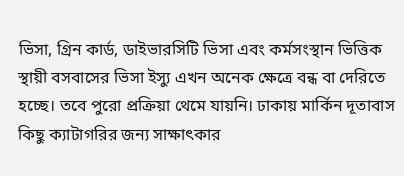ভিসা, গ্রিন কার্ড, ডাইভারসিটি ভিসা এবং কর্মসংস্থান ভিত্তিক স্থায়ী বসবাসের ভিসা ইস্যু এখন অনেক ক্ষেত্রে বন্ধ বা দেরিতে হচ্ছে। তবে পুরো প্রক্রিয়া থেমে যায়নি। ঢাকায় মার্কিন দূতাবাস কিছু ক্যাটাগরির জন্য সাক্ষাৎকার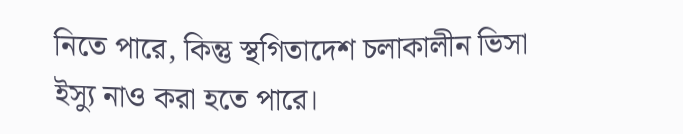নিতে পারে, কিন্তু স্থগিতাদেশ চলাকালীন ভিসা ইস্যু নাও করা হতে পারে।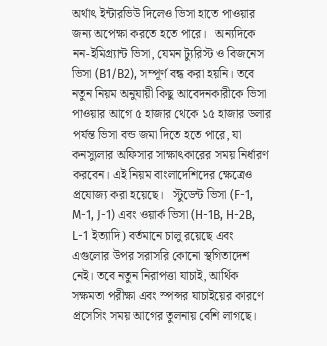অর্থাৎ ইন্টারভিউ দিলেও ভিসা হাতে পাওয়ার জন্য অপেক্ষা করতে হতে পারে।   অন্যদিকে নন-ইমিগ্র্যান্ট ভিসা, যেমন ট্যুরিস্ট ও বিজনেস ভিসা (B1/B2), সম্পূর্ণ বন্ধ করা হয়নি। তবে নতুন নিয়ম অনুযায়ী কিছু আবেদনকারীকে ভিসা পাওয়ার আগে ৫ হাজার থেকে ১৫ হাজার ডলার পর্যন্ত ভিসা বন্ড জমা দিতে হতে পারে, যা কনস্যুলার অফিসার সাক্ষাৎকারের সময় নির্ধারণ করবেন। এই নিয়ম বাংলাদেশিদের ক্ষেত্রেও প্রযোজ্য করা হয়েছে।   স্টুডেন্ট ভিসা (F-1, M-1, J-1) এবং ওয়ার্ক ভিসা (H-1B, H-2B, L-1 ইত্যাদি) বর্তমানে চালু রয়েছে এবং এগুলোর উপর সরাসরি কোনো স্থগিতাদেশ নেই। তবে নতুন নিরাপত্তা যাচাই, আর্থিক সক্ষমতা পরীক্ষা এবং স্পন্সর যাচাইয়ের কারণে প্রসেসিং সময় আগের তুলনায় বেশি লাগছে।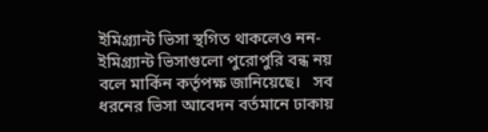ইমিগ্র্যান্ট ভিসা স্থগিত থাকলেও নন-ইমিগ্র্যান্ট ভিসাগুলো পুরোপুরি বন্ধ নয় বলে মার্কিন কর্তৃপক্ষ জানিয়েছে।   সব ধরনের ভিসা আবেদন বর্তমানে ঢাকায়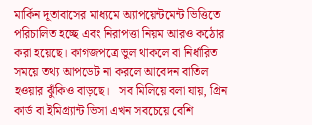মার্কিন দূতাবাসের মাধ্যমে অ্যাপয়েন্টমেন্ট ভিত্তিতে পরিচালিত হচ্ছে এবং নিরাপত্তা নিয়ম আরও কঠোর করা হয়েছে। কাগজপত্রে ভুল থাকলে বা নির্ধারিত সময়ে তথ্য আপডেট না করলে আবেদন বাতিল হওয়ার ঝুঁকিও বাড়ছে।   সব মিলিয়ে বলা যায়, গ্রিন কার্ড বা ইমিগ্র্যান্ট ভিসা এখন সবচেয়ে বেশি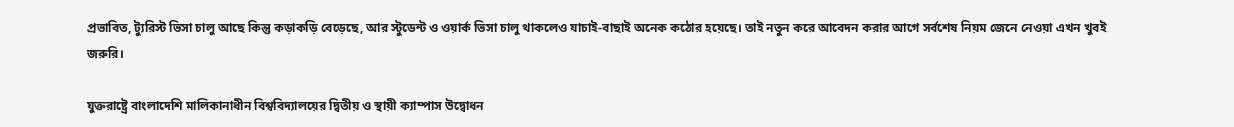প্রভাবিত, ট্যুরিস্ট ভিসা চালু আছে কিন্তু কড়াকড়ি বেড়েছে, আর স্টুডেন্ট ও ওয়ার্ক ভিসা চালু থাকলেও যাচাই-বাছাই অনেক কঠোর হয়েছে। তাই নতুন করে আবেদন করার আগে সর্বশেষ নিয়ম জেনে নেওয়া এখন খুবই জরুরি।

যুক্তরাষ্ট্রে বাংলাদেশি মালিকানাধীন বিশ্ববিদ্যালয়ের দ্বিতীয় ও স্থায়ী ক্যাম্পাস উদ্বোধন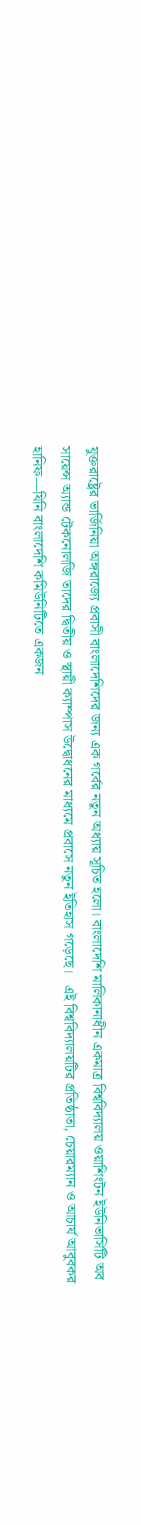যুক্তরাষ্ট্রের ভার্জিনিয়া অঙ্গরাজ্যে প্রবাসী বাংলাদেশিদের জন্য এক গর্বের নতুন অধ্যায় সূচিত হলো। বাংলাদেশি মালিকানাধীন একমাত্র বিশ্ববিদ্যালয় ওয়াশিংটন ইউনিভার্সিটি অব সায়েন্স অ্যান্ড টেকনোলজি তাদের দ্বিতীয় ও স্থায়ী ক্যাম্পাস উদ্বোধনের মাধ্যমে প্রবাসে নতুন ইতিহাস গড়েছে।   এই বিশ্ববিদ্যালয়টির প্রতিষ্ঠাতা, চেয়ারম্যান ও আচার্য আবুবকর হানিফ—যিনি বাংলাদেশি কমিউনিটিতে একজন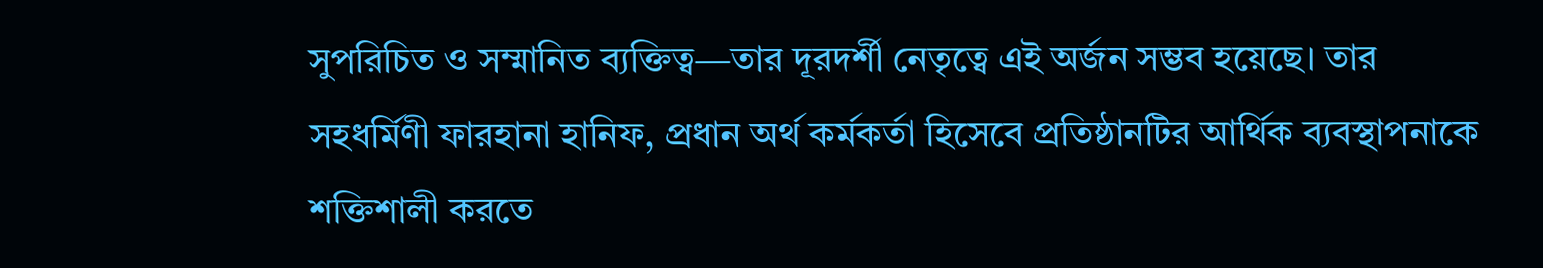সুপরিচিত ও সম্মানিত ব্যক্তিত্ব—তার দূরদর্শী নেতৃত্বে এই অর্জন সম্ভব হয়েছে। তার সহধর্মিণী ফারহানা হানিফ, প্রধান অর্থ কর্মকর্তা হিসেবে প্রতিষ্ঠানটির আর্থিক ব্যবস্থাপনাকে শক্তিশালী করতে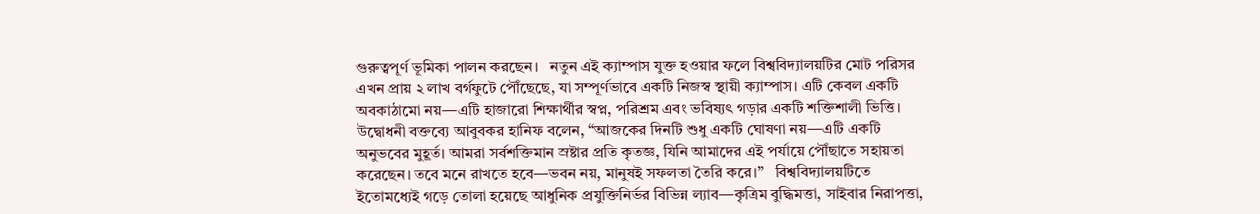গুরুত্বপূর্ণ ভূমিকা পালন করছেন।   নতুন এই ক্যাম্পাস যুক্ত হওয়ার ফলে বিশ্ববিদ্যালয়টির মোট পরিসর এখন প্রায় ২ লাখ বর্গফুটে পৌঁছেছে, যা সম্পূর্ণভাবে একটি নিজস্ব স্থায়ী ক্যাম্পাস। এটি কেবল একটি অবকাঠামো নয়—এটি হাজারো শিক্ষার্থীর স্বপ্ন, পরিশ্রম এবং ভবিষ্যৎ গড়ার একটি শক্তিশালী ভিত্তি।   উদ্বোধনী বক্তব্যে আবুবকর হানিফ বলেন, “আজকের দিনটি শুধু একটি ঘোষণা নয়—এটি একটি অনুভবের মুহূর্ত। আমরা সর্বশক্তিমান স্রষ্টার প্রতি কৃতজ্ঞ, যিনি আমাদের এই পর্যায়ে পৌঁছাতে সহায়তা করেছেন। তবে মনে রাখতে হবে—ভবন নয়, মানুষই সফলতা তৈরি করে।”   বিশ্ববিদ্যালয়টিতে ইতোমধ্যেই গড়ে তোলা হয়েছে আধুনিক প্রযুক্তিনির্ভর বিভিন্ন ল্যাব—কৃত্রিম বুদ্ধিমত্তা, সাইবার নিরাপত্তা,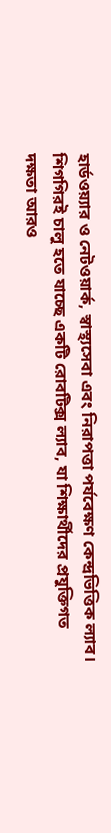হার্ডওয়্যার ও নেটওয়ার্ক, স্বাস্থ্যসেবা এবং নিরাপত্তা পর্যবেক্ষণ কেন্দ্রভিত্তিক ল্যাব। শিগগিরই চালু হতে যাচ্ছে একটি রোবটিক্স ল্যাব, যা শিক্ষার্থীদের প্রযুক্তিগত দক্ষতা আরও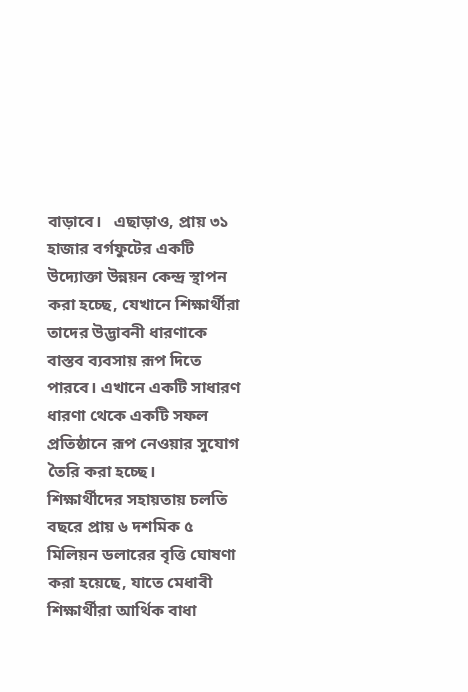বাড়াবে।   এছাড়াও, প্রায় ৩১ হাজার বর্গফুটের একটি উদ্যোক্তা উন্নয়ন কেন্দ্র স্থাপন করা হচ্ছে, যেখানে শিক্ষার্থীরা তাদের উদ্ভাবনী ধারণাকে বাস্তব ব্যবসায় রূপ দিতে পারবে। এখানে একটি সাধারণ ধারণা থেকে একটি সফল প্রতিষ্ঠানে রূপ নেওয়ার সুযোগ তৈরি করা হচ্ছে।   শিক্ষার্থীদের সহায়তায় চলতি বছরে প্রায় ৬ দশমিক ৫ মিলিয়ন ডলারের বৃত্তি ঘোষণা করা হয়েছে, যাতে মেধাবী শিক্ষার্থীরা আর্থিক বাধা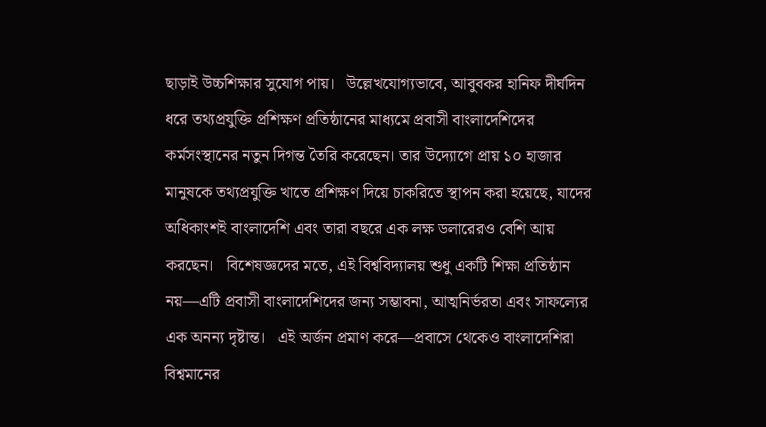ছাড়াই উচ্চশিক্ষার সুযোগ পায়।   উল্লেখযোগ্যভাবে, আবুবকর হানিফ দীর্ঘদিন ধরে তথ্যপ্রযুক্তি প্রশিক্ষণ প্রতিষ্ঠানের মাধ্যমে প্রবাসী বাংলাদেশিদের কর্মসংস্থানের নতুন দিগন্ত তৈরি করেছেন। তার উদ্যোগে প্রায় ১০ হাজার মানুষকে তথ্যপ্রযুক্তি খাতে প্রশিক্ষণ দিয়ে চাকরিতে স্থাপন করা হয়েছে, যাদের অধিকাংশই বাংলাদেশি এবং তারা বছরে এক লক্ষ ডলারেরও বেশি আয় করছেন।   বিশেষজ্ঞদের মতে, এই বিশ্ববিদ্যালয় শুধু একটি শিক্ষা প্রতিষ্ঠান নয়—এটি প্রবাসী বাংলাদেশিদের জন্য সম্ভাবনা, আত্মনির্ভরতা এবং সাফল্যের এক অনন্য দৃষ্টান্ত।   এই অর্জন প্রমাণ করে—প্রবাসে থেকেও বাংলাদেশিরা বিশ্বমানের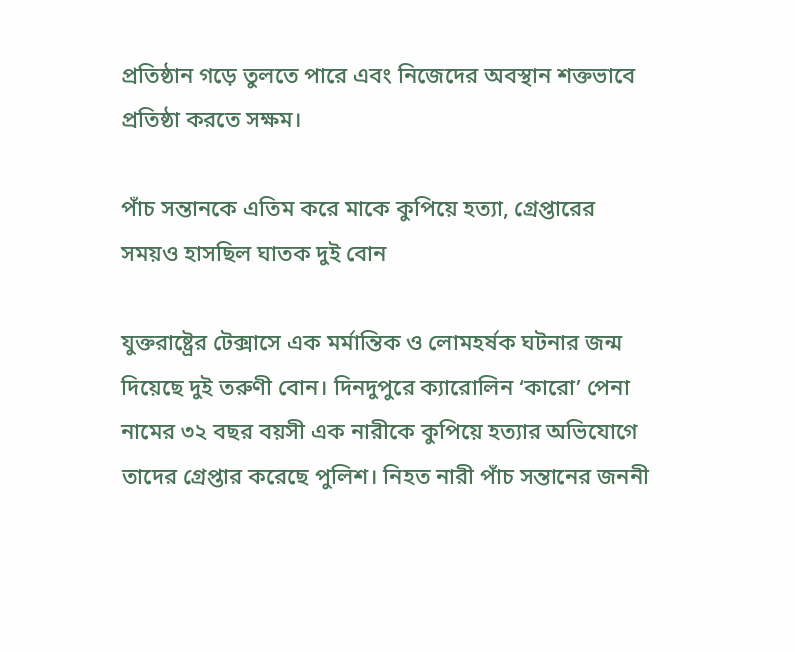প্রতিষ্ঠান গড়ে তুলতে পারে এবং নিজেদের অবস্থান শক্তভাবে প্রতিষ্ঠা করতে সক্ষম।

পাঁচ সন্তানকে এতিম করে মাকে কুপিয়ে হত্যা, গ্রেপ্তারের সময়ও হাসছিল ঘাতক দুই বোন

যুক্তরাষ্ট্রের টেক্সাসে এক মর্মান্তিক ও লোমহর্ষক ঘটনার জন্ম দিয়েছে দুই তরুণী বোন। দিনদুপুরে ক্যারোলিন ‘কারো’ পেনা নামের ৩২ বছর বয়সী এক নারীকে কুপিয়ে হত্যার অভিযোগে তাদের গ্রেপ্তার করেছে পুলিশ। নিহত নারী পাঁচ সন্তানের জননী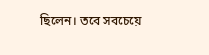ছিলেন। তবে সবচেয়ে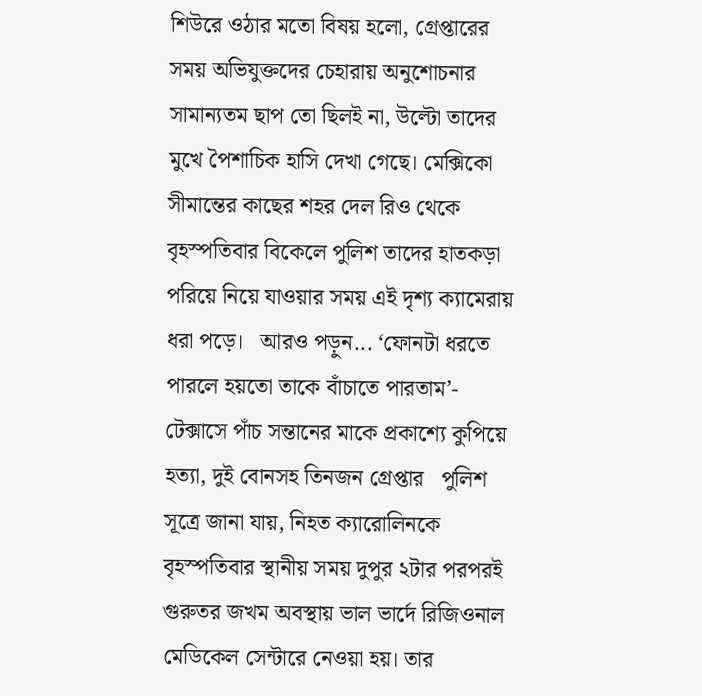শিউরে ওঠার মতো বিষয় হলো, গ্রেপ্তারের সময় অভিযুক্তদের চেহারায় অনুশোচনার সামান্যতম ছাপ তো ছিলই না, উল্টো তাদের মুখে পৈশাচিক হাসি দেখা গেছে। মেক্সিকো সীমান্তের কাছের শহর দেল রিও থেকে বৃহস্পতিবার বিকেলে পুলিশ তাদের হাতকড়া পরিয়ে নিয়ে যাওয়ার সময় এই দৃশ্য ক্যামেরায় ধরা পড়ে।   আরও পড়ুন... ‘ফোনটা ধরতে পারলে হয়তো তাকে বাঁচাতে পারতাম’- টেক্সাসে পাঁচ সন্তানের মাকে প্রকাশ্যে কুপিয়ে হত্যা, দুই বোনসহ তিনজন গ্রেপ্তার   পুলিশ সূত্রে জানা যায়, নিহত ক্যারোলিনকে বৃহস্পতিবার স্থানীয় সময় দুপুর ২টার পরপরই গুরুতর জখম অবস্থায় ভাল ভার্দে রিজিওনাল মেডিকেল সেন্টারে নেওয়া হয়। তার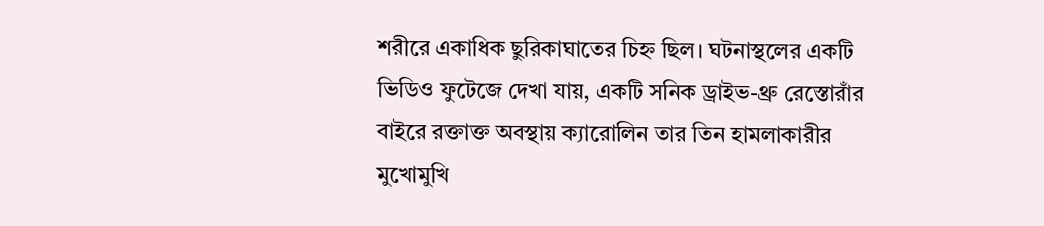শরীরে একাধিক ছুরিকাঘাতের চিহ্ন ছিল। ঘটনাস্থলের একটি ভিডিও ফুটেজে দেখা যায়, একটি সনিক ড্রাইভ-থ্রু রেস্তোরাঁর বাইরে রক্তাক্ত অবস্থায় ক্যারোলিন তার তিন হামলাকারীর মুখোমুখি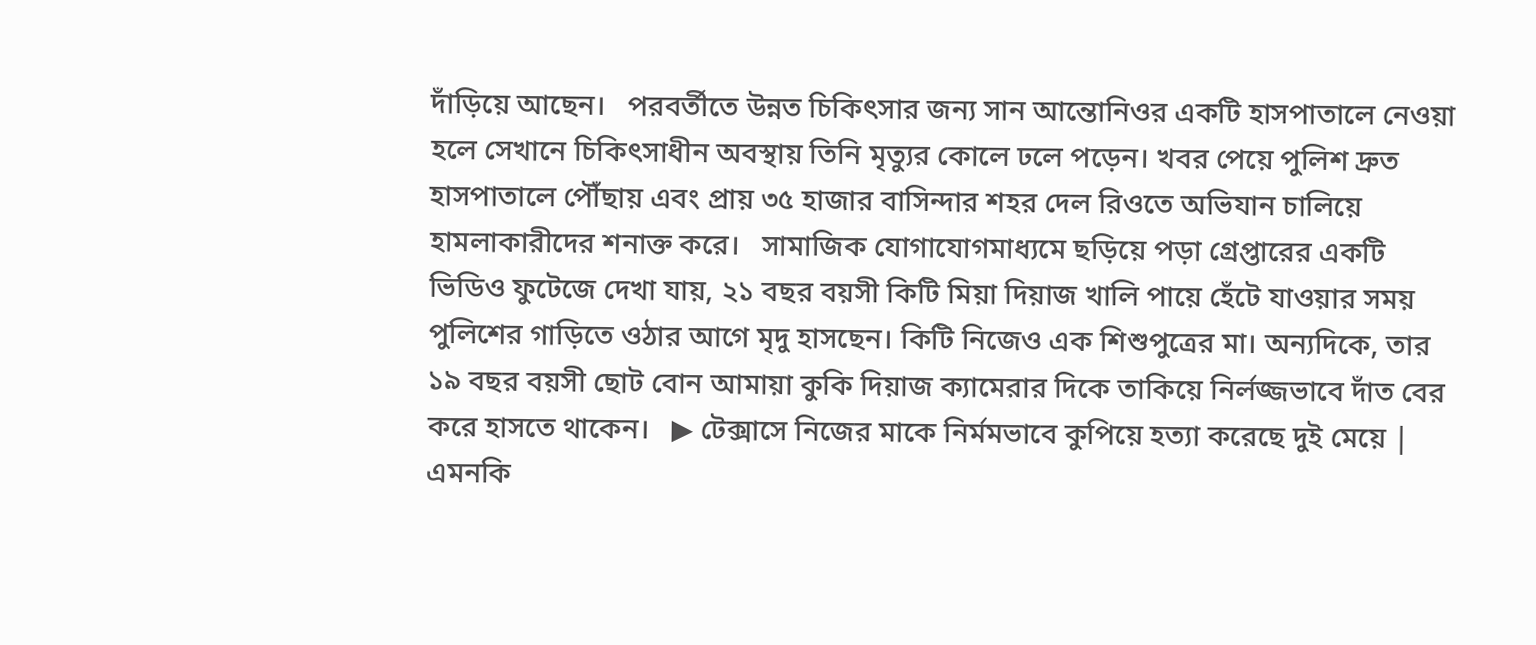দাঁড়িয়ে আছেন।   পরবর্তীতে উন্নত চিকিৎসার জন্য সান আন্তোনিওর একটি হাসপাতালে নেওয়া হলে সেখানে চিকিৎসাধীন অবস্থায় তিনি মৃত্যুর কোলে ঢলে পড়েন। খবর পেয়ে পুলিশ দ্রুত হাসপাতালে পৌঁছায় এবং প্রায় ৩৫ হাজার বাসিন্দার শহর দেল রিওতে অভিযান চালিয়ে হামলাকারীদের শনাক্ত করে।   সামাজিক যোগাযোগমাধ্যমে ছড়িয়ে পড়া গ্রেপ্তারের একটি ভিডিও ফুটেজে দেখা যায়, ২১ বছর বয়সী কিটি মিয়া দিয়াজ খালি পায়ে হেঁটে যাওয়ার সময় পুলিশের গাড়িতে ওঠার আগে মৃদু হাসছেন। কিটি নিজেও এক শিশুপুত্রের মা। অন্যদিকে, তার ১৯ বছর বয়সী ছোট বোন আমায়া কুকি দিয়াজ ক্যামেরার দিকে তাকিয়ে নির্লজ্জভাবে দাঁত বের করে হাসতে থাকেন।   ▶ টেক্সাসে নিজের মাকে নির্মমভাবে কুপিয়ে হত্যা করেছে দুই মেয়ে |   এমনকি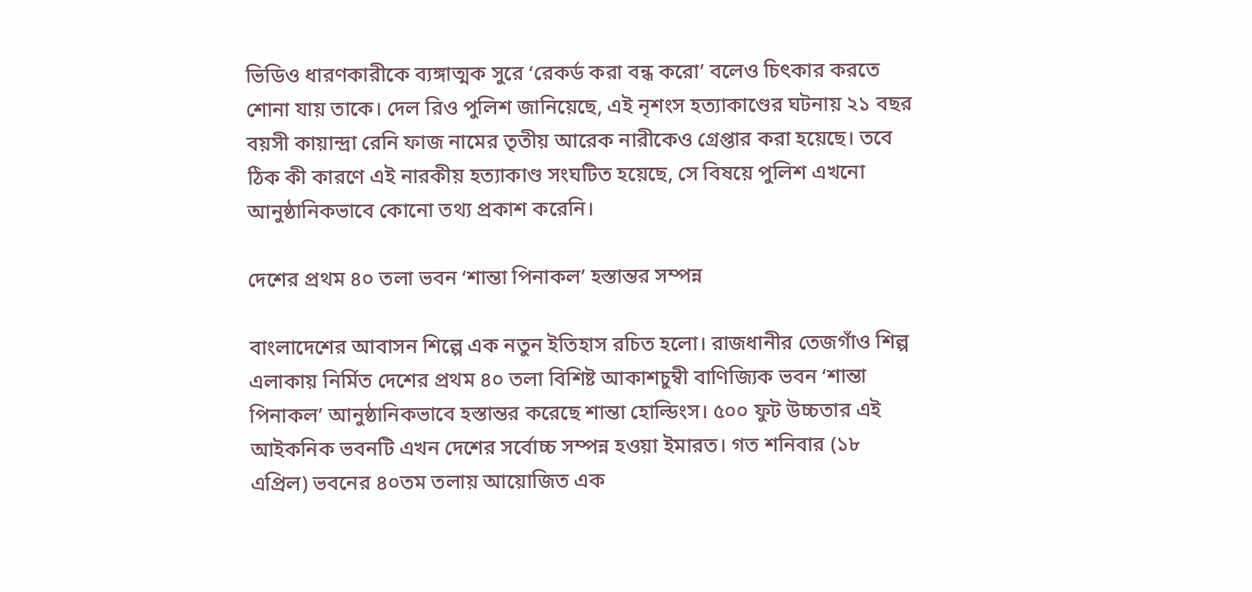ভিডিও ধারণকারীকে ব্যঙ্গাত্মক সুরে ‘রেকর্ড করা বন্ধ করো’ বলেও চিৎকার করতে শোনা যায় তাকে। দেল রিও পুলিশ জানিয়েছে, এই নৃশংস হত্যাকাণ্ডের ঘটনায় ২১ বছর বয়সী কায়ান্দ্রা রেনি ফাজ নামের তৃতীয় আরেক নারীকেও গ্রেপ্তার করা হয়েছে। তবে ঠিক কী কারণে এই নারকীয় হত্যাকাণ্ড সংঘটিত হয়েছে, সে বিষয়ে পুলিশ এখনো আনুষ্ঠানিকভাবে কোনো তথ্য প্রকাশ করেনি।

দেশের প্রথম ৪০ তলা ভবন ‘শান্তা পিনাকল’ হস্তান্তর সম্পন্ন

বাংলাদেশের আবাসন শিল্পে এক নতুন ইতিহাস রচিত হলো। রাজধানীর তেজগাঁও শিল্প এলাকায় নির্মিত দেশের প্রথম ৪০ তলা বিশিষ্ট আকাশচুম্বী বাণিজ্যিক ভবন ‘শান্তা পিনাকল’ আনুষ্ঠানিকভাবে হস্তান্তর করেছে শান্তা হোল্ডিংস। ৫০০ ফুট উচ্চতার এই আইকনিক ভবনটি এখন দেশের সর্বোচ্চ সম্পন্ন হওয়া ইমারত। গত শনিবার (১৮ এপ্রিল) ভবনের ৪০তম তলায় আয়োজিত এক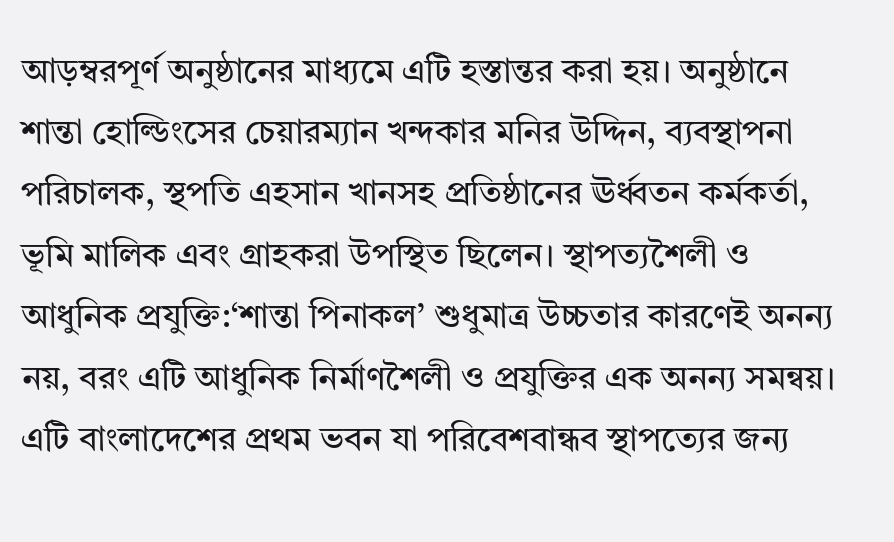আড়ম্বরপূর্ণ অনুষ্ঠানের মাধ্যমে এটি হস্তান্তর করা হয়। অনুষ্ঠানে শান্তা হোল্ডিংসের চেয়ারম্যান খন্দকার মনির উদ্দিন, ব্যবস্থাপনা পরিচালক, স্থপতি এহসান খানসহ প্রতিষ্ঠানের ঊর্ধ্বতন কর্মকর্তা, ভূমি মালিক এবং গ্রাহকরা উপস্থিত ছিলেন। স্থাপত্যশৈলী ও আধুনিক প্রযুক্তি:‘শান্তা পিনাকল’ শুধুমাত্র উচ্চতার কারণেই অনন্য নয়, বরং এটি আধুনিক নির্মাণশৈলী ও প্রযুক্তির এক অনন্য সমন্বয়। এটি বাংলাদেশের প্রথম ভবন যা পরিবেশবান্ধব স্থাপত্যের জন্য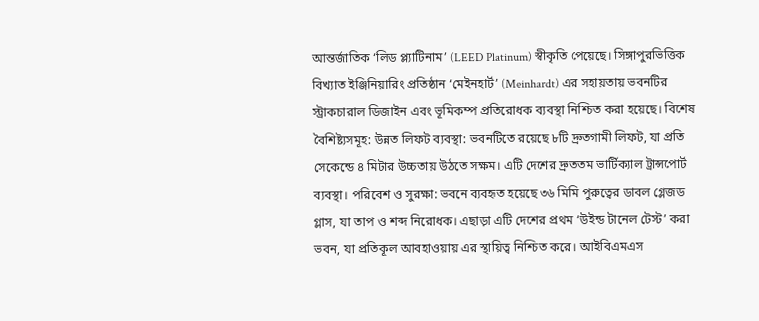আন্তর্জাতিক ‘লিড প্ল্যাটিনাম’ (LEED Platinum) স্বীকৃতি পেয়েছে। সিঙ্গাপুরভিত্তিক বিখ্যাত ইঞ্জিনিয়ারিং প্রতিষ্ঠান ‘মেইনহার্ট’ (Meinhardt) এর সহায়তায় ভবনটির স্ট্রাকচারাল ডিজাইন এবং ভূমিকম্প প্রতিরোধক ব্যবস্থা নিশ্চিত করা হয়েছে। বিশেষ বৈশিষ্ট্যসমূহ: উন্নত লিফট ব্যবস্থা: ভবনটিতে রয়েছে ৮টি দ্রুতগামী লিফট, যা প্রতি সেকেন্ডে ৪ মিটার উচ্চতায় উঠতে সক্ষম। এটি দেশের দ্রুততম ভার্টিক্যাল ট্রান্সপোর্ট ব্যবস্থা। পরিবেশ ও সুরক্ষা: ভবনে ব্যবহৃত হয়েছে ৩৬ মিমি পুরুত্বের ডাবল গ্লেজড গ্লাস, যা তাপ ও শব্দ নিরোধক। এছাড়া এটি দেশের প্রথম ‘উইন্ড টানেল টেস্ট’ করা ভবন, যা প্রতিকূল আবহাওয়ায় এর স্থায়িত্ব নিশ্চিত করে। আইবিএমএস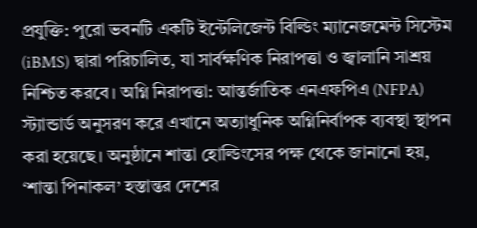প্রযুক্তি: পুরো ভবনটি একটি ইন্টেলিজেন্ট বিল্ডিং ম্যানেজমেন্ট সিস্টেম (iBMS) দ্বারা পরিচালিত, যা সার্বক্ষণিক নিরাপত্তা ও জ্বালানি সাশ্রয় নিশ্চিত করবে। অগ্নি নিরাপত্তা: আন্তর্জাতিক এনএফপিএ (NFPA) স্ট্যান্ডার্ড অনুসরণ করে এখানে অত্যাধুনিক অগ্নিনির্বাপক ব্যবস্থা স্থাপন করা হয়েছে। অনুষ্ঠানে শান্তা হোল্ডিংসের পক্ষ থেকে জানানো হয়, ‘শান্তা পিনাকল’ হস্তান্তর দেশের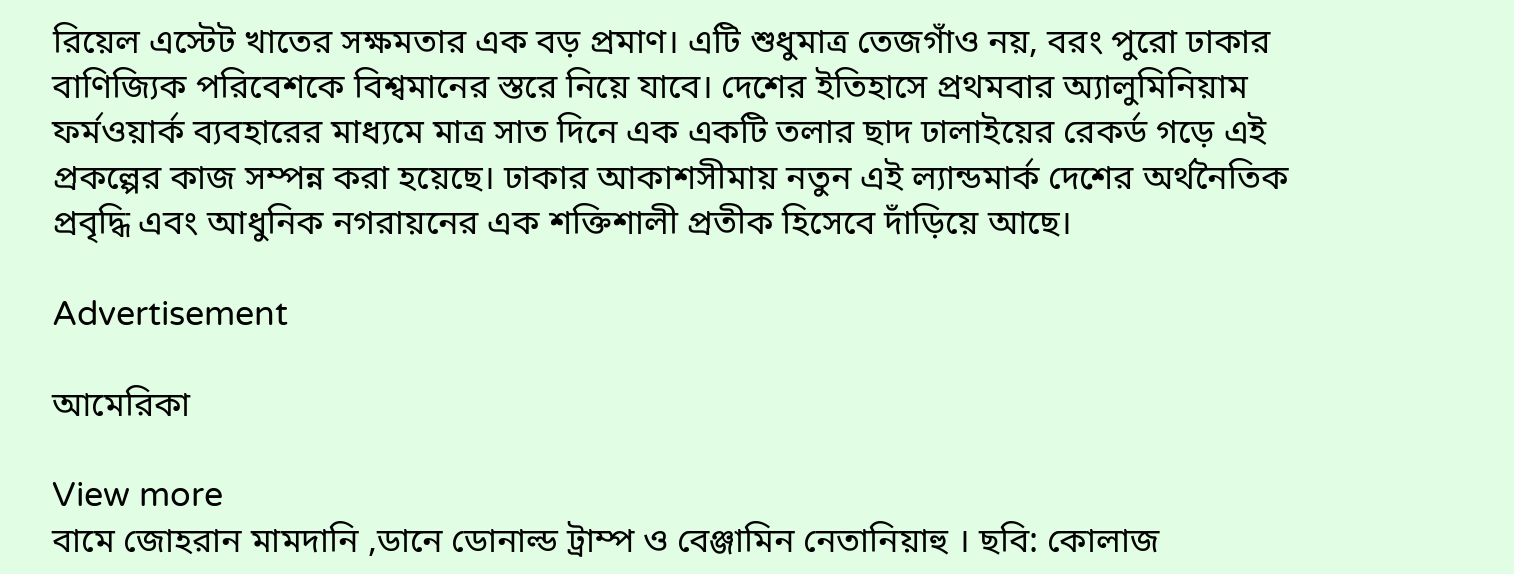রিয়েল এস্টেট খাতের সক্ষমতার এক বড় প্রমাণ। এটি শুধুমাত্র তেজগাঁও নয়, বরং পুরো ঢাকার বাণিজ্যিক পরিবেশকে বিশ্বমানের স্তরে নিয়ে যাবে। দেশের ইতিহাসে প্রথমবার অ্যালুমিনিয়াম ফর্মওয়ার্ক ব্যবহারের মাধ্যমে মাত্র সাত দিনে এক একটি তলার ছাদ ঢালাইয়ের রেকর্ড গড়ে এই প্রকল্পের কাজ সম্পন্ন করা হয়েছে। ঢাকার আকাশসীমায় নতুন এই ল্যান্ডমার্ক দেশের অর্থনৈতিক প্রবৃদ্ধি এবং আধুনিক নগরায়নের এক শক্তিশালী প্রতীক হিসেবে দাঁড়িয়ে আছে।

Advertisement

আমেরিকা

View more
বামে জোহরান মামদানি ,ডানে ডোনাল্ড ট্রাম্প ও বেঞ্জামিন নেতানিয়াহু । ছবি: কোলাজ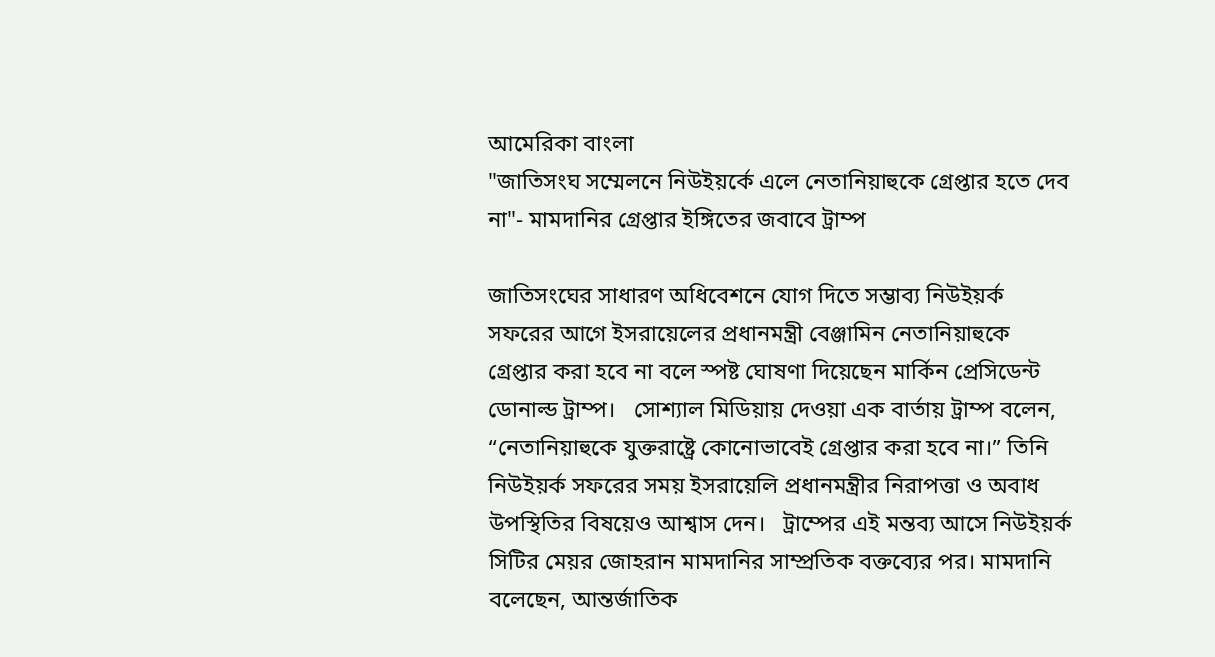আমেরিকা বাংলা
"জাতিসংঘ সম্মেলনে নিউইয়র্কে এলে নেতানিয়াহুকে গ্রেপ্তার হতে দেব না"- মামদানির গ্রেপ্তার ইঙ্গিতের জবাবে ট্রাম্প

জাতিসংঘের সাধারণ অধিবেশনে যোগ দিতে সম্ভাব্য নিউইয়র্ক সফরের আগে ইসরায়েলের প্রধানমন্ত্রী বেঞ্জামিন নেতানিয়াহুকে গ্রেপ্তার করা হবে না বলে স্পষ্ট ঘোষণা দিয়েছেন মার্কিন প্রেসিডেন্ট ডোনাল্ড ট্রাম্প।   সোশ্যাল মিডিয়ায় দেওয়া এক বার্তায় ট্রাম্প বলেন, “নেতানিয়াহুকে যুক্তরাষ্ট্রে কোনোভাবেই গ্রেপ্তার করা হবে না।” তিনি নিউইয়র্ক সফরের সময় ইসরায়েলি প্রধানমন্ত্রীর নিরাপত্তা ও অবাধ উপস্থিতির বিষয়েও আশ্বাস দেন।   ট্রাম্পের এই মন্তব্য আসে নিউইয়র্ক সিটির মেয়র জোহরান মামদানির সাম্প্রতিক বক্তব্যের পর। মামদানি বলেছেন, আন্তর্জাতিক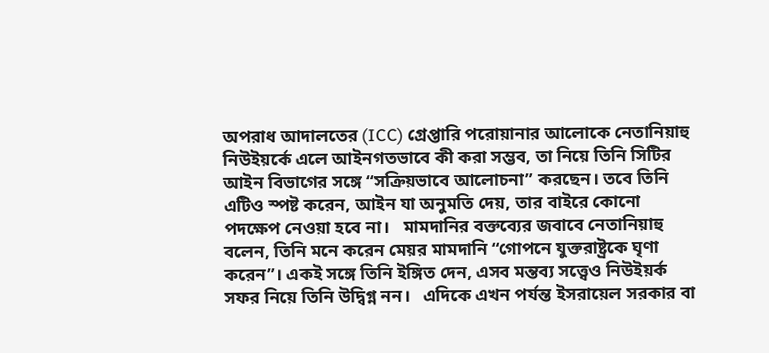অপরাধ আদালতের (ICC) গ্রেপ্তারি পরোয়ানার আলোকে নেতানিয়াহু নিউইয়র্কে এলে আইনগতভাবে কী করা সম্ভব, তা নিয়ে তিনি সিটির আইন বিভাগের সঙ্গে “সক্রিয়ভাবে আলোচনা” করছেন। তবে তিনি এটিও স্পষ্ট করেন, আইন যা অনুমতি দেয়, তার বাইরে কোনো পদক্ষেপ নেওয়া হবে না।   মামদানির বক্তব্যের জবাবে নেতানিয়াহু বলেন, তিনি মনে করেন মেয়র মামদানি “গোপনে যুক্তরাষ্ট্রকে ঘৃণা করেন”। একই সঙ্গে তিনি ইঙ্গিত দেন, এসব মন্তব্য সত্ত্বেও নিউইয়র্ক সফর নিয়ে তিনি উদ্বিগ্ন নন।   এদিকে এখন পর্যন্ত ইসরায়েল সরকার বা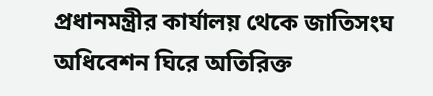প্রধানমন্ত্রীর কার্যালয় থেকে জাতিসংঘ অধিবেশন ঘিরে অতিরিক্ত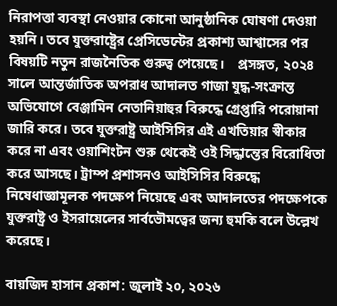নিরাপত্তা ব্যবস্থা নেওয়ার কোনো আনুষ্ঠানিক ঘোষণা দেওয়া হয়নি। তবে যুক্তরাষ্ট্রের প্রেসিডেন্টের প্রকাশ্য আশ্বাসের পর বিষয়টি নতুন রাজনৈতিক গুরুত্ব পেয়েছে।    প্রসঙ্গত, ২০২৪ সালে আন্তর্জাতিক অপরাধ আদালত গাজা যুদ্ধ-সংক্রান্ত অভিযোগে বেঞ্জামিন নেতানিয়াহুর বিরুদ্ধে গ্রেপ্তারি পরোয়ানা জারি করে। তবে যুক্তরাষ্ট্র আইসিসির এই এখতিয়ার স্বীকার করে না এবং ওয়াশিংটন শুরু থেকেই ওই সিদ্ধান্তের বিরোধিতা করে আসছে। ট্রাম্প প্রশাসনও আইসিসির বিরুদ্ধে নিষেধাজ্ঞামূলক পদক্ষেপ নিয়েছে এবং আদালতের পদক্ষেপকে যুক্তরাষ্ট্র ও ইসরায়েলের সার্বভৌমত্বের জন্য হুমকি বলে উল্লেখ করেছে।

বায়জিদ হাসান প্রকাশ: জুলাই ২০, ২০২৬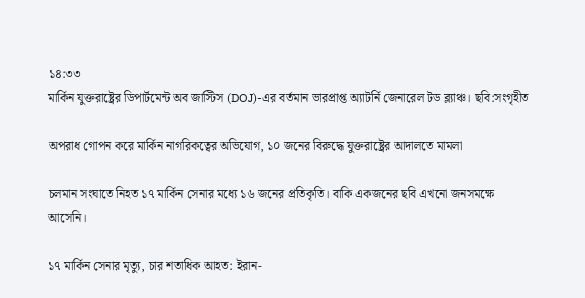১৪:৩৩
মার্কিন যুক্তরাষ্ট্রের ডিপার্টমেন্ট অব জাস্টিস (DOJ)-এর বর্তমান ভারপ্রাপ্ত অ্যাটর্নি জেনারেল টড ব্ল্যাঞ্চ। ছবি:সংগৃহীত

অপরাধ গোপন করে মার্কিন নাগরিকত্বের অভিযোগ, ১০ জনের বিরুদ্ধে যুক্তরাষ্ট্রের আদালতে মামলা

চলমান সংঘাতে নিহত ১৭ মার্কিন সেনার মধ্যে ১৬ জনের প্রতিকৃতি। বাকি একজনের ছবি এখনো জনসমক্ষে আসেনি।

১৭ মার্কিন সেনার মৃত্যু, চার শতাধিক আহত: ইরান-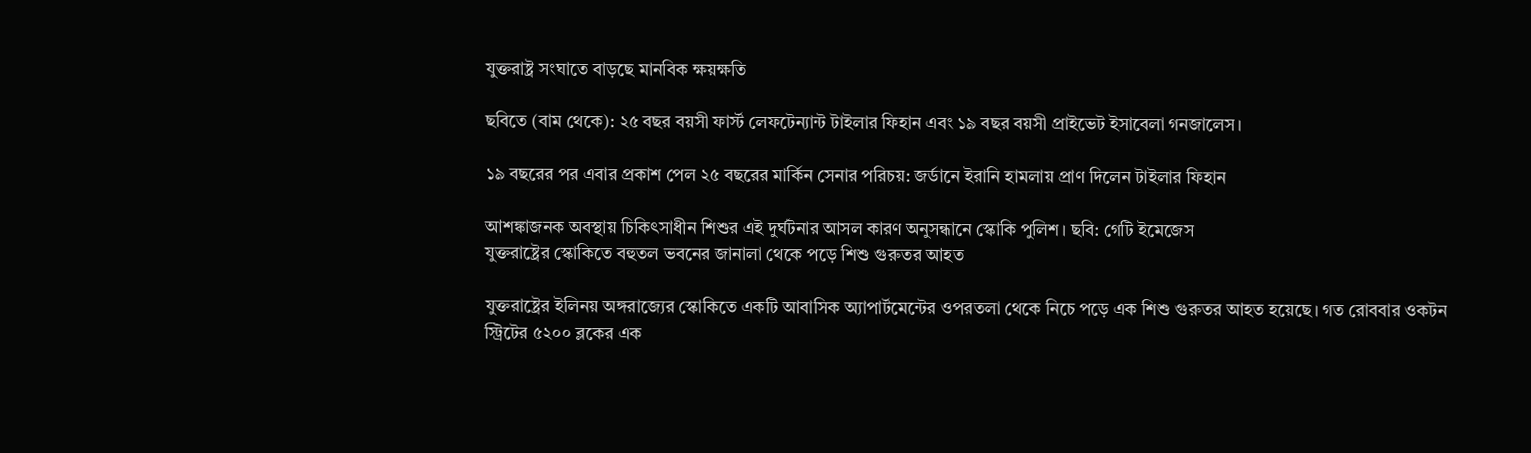যুক্তরাষ্ট্র সংঘাতে বাড়ছে মানবিক ক্ষয়ক্ষতি

ছবিতে (বাম থেকে): ২৫ বছর বয়সী ফার্স্ট লেফটেন্যান্ট টাইলার ফিহান এবং ১৯ বছর বয়সী প্রাইভেট ইসাবেলা গনজালেস।

১৯ বছরের পর এবার প্রকাশ পেল ২৫ বছরের মার্কিন সেনার পরিচয়: জর্ডানে ইরানি হামলায় প্রাণ দিলেন টাইলার ফিহান

আশঙ্কাজনক অবস্থায় চিকিৎসাধীন শিশুর এই দুর্ঘটনার আসল কারণ অনুসন্ধানে স্কোকি পুলিশ। ছবি: গেটি ইমেজেস
যুক্তরাষ্ট্রের স্কোকিতে বহুতল ভবনের জানালা থেকে পড়ে শিশু গুরুতর আহত

যুক্তরাষ্ট্রের ইলিনয় অঙ্গরাজ্যের স্কোকিতে একটি আবাসিক অ্যাপার্টমেন্টের ওপরতলা থেকে নিচে পড়ে এক শিশু গুরুতর আহত হয়েছে। গত রোববার ওকটন স্ট্রিটের ৫২০০ ব্লকের এক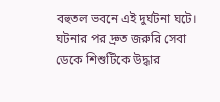বহুতল ভবনে এই দুর্ঘটনা ঘটে। ঘটনার পর দ্রুত জরুরি সেবা ডেকে শিশুটিকে উদ্ধার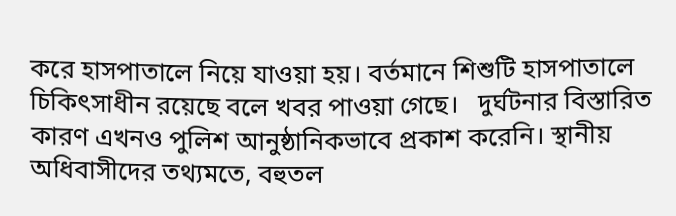করে হাসপাতালে নিয়ে যাওয়া হয়। বর্তমানে শিশুটি হাসপাতালে চিকিৎসাধীন রয়েছে বলে খবর পাওয়া গেছে।   দুর্ঘটনার বিস্তারিত কারণ এখনও পুলিশ আনুষ্ঠানিকভাবে প্রকাশ করেনি। স্থানীয় অধিবাসীদের তথ্যমতে, বহুতল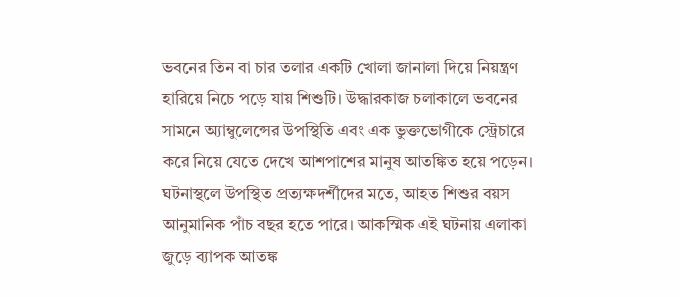ভবনের তিন বা চার তলার একটি খোলা জানালা দিয়ে নিয়ন্ত্রণ হারিয়ে নিচে পড়ে যায় শিশুটি। উদ্ধারকাজ চলাকালে ভবনের সামনে অ্যাম্বুলেন্সের উপস্থিতি এবং এক ভুক্তভোগীকে স্ট্রেচারে করে নিয়ে যেতে দেখে আশপাশের মানুষ আতঙ্কিত হয়ে পড়েন।   ঘটনাস্থলে উপস্থিত প্রত্যক্ষদর্শীদের মতে, আহত শিশুর বয়স আনুমানিক পাঁচ বছর হতে পারে। আকস্মিক এই ঘটনায় এলাকা জুড়ে ব্যাপক আতঙ্ক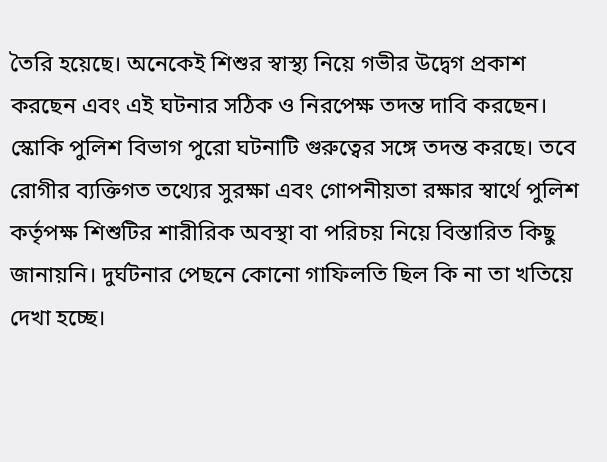তৈরি হয়েছে। অনেকেই শিশুর স্বাস্থ্য নিয়ে গভীর উদ্বেগ প্রকাশ করছেন এবং এই ঘটনার সঠিক ও নিরপেক্ষ তদন্ত দাবি করছেন।   স্কোকি পুলিশ বিভাগ পুরো ঘটনাটি গুরুত্বের সঙ্গে তদন্ত করছে। তবে রোগীর ব্যক্তিগত তথ্যের সুরক্ষা এবং গোপনীয়তা রক্ষার স্বার্থে পুলিশ কর্তৃপক্ষ শিশুটির শারীরিক অবস্থা বা পরিচয় নিয়ে বিস্তারিত কিছু জানায়নি। দুর্ঘটনার পেছনে কোনো গাফিলতি ছিল কি না তা খতিয়ে দেখা হচ্ছে।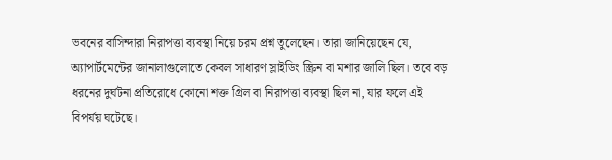ভবনের বাসিন্দারা নিরাপত্তা ব্যবস্থা নিয়ে চরম প্রশ্ন তুলেছেন। তারা জানিয়েছেন যে, অ্যাপার্টমেন্টের জানালাগুলোতে কেবল সাধারণ স্লাইডিং স্ক্রিন বা মশার জালি ছিল। তবে বড় ধরনের দুর্ঘটনা প্রতিরোধে কোনো শক্ত গ্রিল বা নিরাপত্তা ব্যবস্থা ছিল না, যার ফলে এই বিপর্যয় ঘটেছে।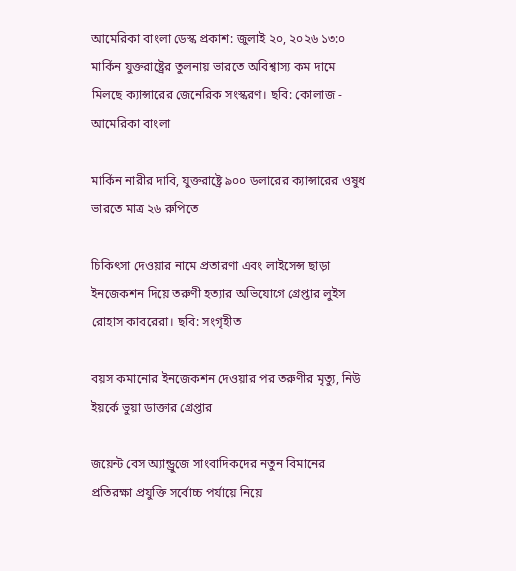আমেরিকা বাংলা ডেস্ক প্রকাশ: জুলাই ২০, ২০২৬ ১৩:০
মার্কিন যুক্তরাষ্ট্রের তুলনায় ভারতে অবিশ্বাস্য কম দামে মিলছে ক্যান্সারের জেনেরিক সংস্করণ। ছবি: কোলাজ - আমেরিকা বাংলা

মার্কিন নারীর দাবি, যুক্তরাষ্ট্রে ৯০০ ডলারের ক্যান্সারের ওষুধ ভারতে মাত্র ২৬ রুপিতে

চিকিৎসা দেওয়ার নামে প্রতারণা এবং লাইসেন্স ছাড়া ইনজেকশন দিয়ে তরুণী হত্যার অভিযোগে গ্রেপ্তার লুইস রোহাস কাবরেরা। ছবি: সংগৃহীত

বয়স কমানোর ইনজেকশন দেওয়ার পর তরুণীর মৃত্যু, নিউ ইয়র্কে ভুয়া ডাক্তার গ্রেপ্তার

জয়েন্ট বেস অ্যান্ড্রুজে সাংবাদিকদের নতুন বিমানের প্রতিরক্ষা প্রযুক্তি সর্বোচ্চ পর্যায়ে নিয়ে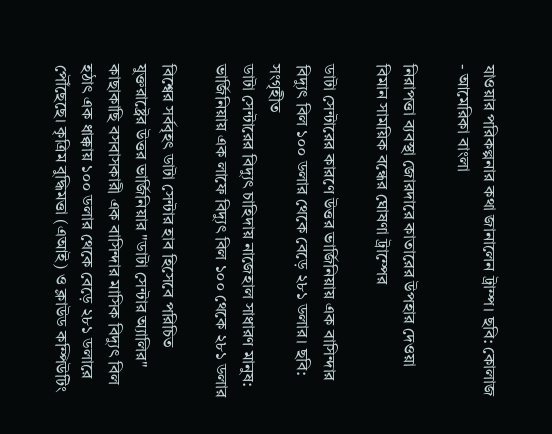যাওয়ার পরিকল্পনার কথা জানালেন ট্রাম্প। ছবি: কোলাজ - আমেরিকা বাংলা

নিরাপত্তা ব্যবস্থা জোরদারে কাতারের উপহার দেওয়া বিমান সাময়িক বন্ধের ঘোষণা ট্রাম্পের

ডাটা সেন্টারের কারণে উত্তর ভার্জিনিয়ায় এক বাসিন্দার বিদ্যুৎ বিল ১০০ ডলার থেকে বেড়ে ২৮১ ডলার। ছবি: সংগৃহীত
ডাটা সেন্টারের বিদ্যুৎ চাহিদায় নাজেহাল সাধারণ মানুষ: ভার্জিনিয়ায় এক লাফে বিদ্যুৎ বিল ১০০ থেকে ২৮১ ডলার

বিশ্বের সর্ববৃহৎ ডাটা সেন্টার হাব হিসেবে পরিচিত যুক্তরাষ্ট্রের উত্তর ভার্জিনিয়ার "ডাটা সেন্টার অ্যালির" কাছাকাছি বসবাসকারী এক বাসিন্দার মাসিক বিদ্যুৎ বিল হঠাৎ এক ধাক্কায় ১০০ ডলার থেকে বেড়ে ২৮১ ডলারে পৌঁছেছে। কৃত্রিম বুদ্ধিমত্তা (এআই) ও ক্লাউড কম্পিউটিং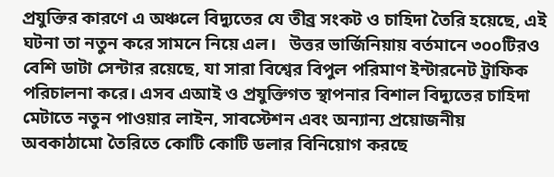প্রযুক্তির কারণে এ অঞ্চলে বিদ্যুতের যে তীব্র সংকট ও চাহিদা তৈরি হয়েছে, এই ঘটনা তা নতুন করে সামনে নিয়ে এল।   উত্তর ভার্জিনিয়ায় বর্তমানে ৩০০টিরও বেশি ডাটা সেন্টার রয়েছে, যা সারা বিশ্বের বিপুল পরিমাণ ইন্টারনেট ট্রাফিক পরিচালনা করে। এসব এআই ও প্রযুক্তিগত স্থাপনার বিশাল বিদ্যুতের চাহিদা মেটাতে নতুন পাওয়ার লাইন, সাবস্টেশন এবং অন্যান্য প্রয়োজনীয় অবকাঠামো তৈরিতে কোটি কোটি ডলার বিনিয়োগ করছে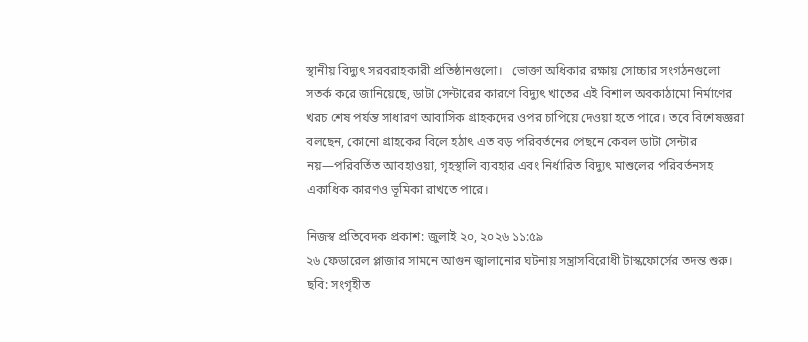স্থানীয় বিদ্যুৎ সরবরাহকারী প্রতিষ্ঠানগুলো।   ভোক্তা অধিকার রক্ষায় সোচ্চার সংগঠনগুলো সতর্ক করে জানিয়েছে, ডাটা সেন্টারের কারণে বিদ্যুৎ খাতের এই বিশাল অবকাঠামো নির্মাণের খরচ শেষ পর্যন্ত সাধারণ আবাসিক গ্রাহকদের ওপর চাপিয়ে দেওয়া হতে পারে। তবে বিশেষজ্ঞরা বলছেন, কোনো গ্রাহকের বিলে হঠাৎ এত বড় পরিবর্তনের পেছনে কেবল ডাটা সেন্টার নয়—পরিবর্তিত আবহাওয়া, গৃহস্থালি ব্যবহার এবং নির্ধারিত বিদ্যুৎ মাশুলের পরিবর্তনসহ একাধিক কারণও ভূমিকা রাখতে পারে।

নিজস্ব প্রতিবেদক প্রকাশ: জুলাই ২০, ২০২৬ ১১:৫৯
২৬ ফেডারেল প্লাজার সামনে আগুন জ্বালানোর ঘটনায় সন্ত্রাসবিরোধী টাস্কফোর্সের তদন্ত শুরু। ছবি: সংগৃহীত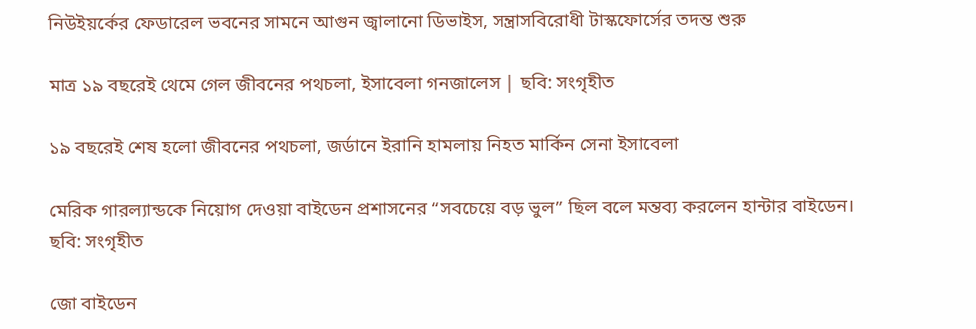নিউইয়র্কের ফেডারেল ভবনের সামনে আগুন জ্বালানো ডিভাইস, সন্ত্রাসবিরোধী টাস্কফোর্সের তদন্ত শুরু

মাত্র ১৯ বছরেই থেমে গেল জীবনের পথচলা, ইসাবেলা গনজালেস | ছবি: সংগৃহীত

১৯ বছরেই শেষ হলো জীবনের পথচলা, জর্ডানে ইরানি হামলায় নিহত মার্কিন সেনা ইসাবেলা

মেরিক গারল্যান্ডকে নিয়োগ দেওয়া বাইডেন প্রশাসনের “সবচেয়ে বড় ভুল” ছিল বলে মন্তব্য করলেন হান্টার বাইডেন। ছবি: সংগৃহীত

জো বাইডেন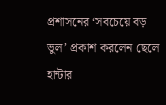প্রশাসনের ‘সবচেয়ে বড় ভুল’ প্রকাশ করলেন ছেলে হান্টার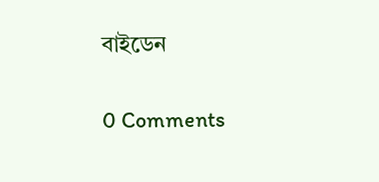বাইডেন

0 Comments